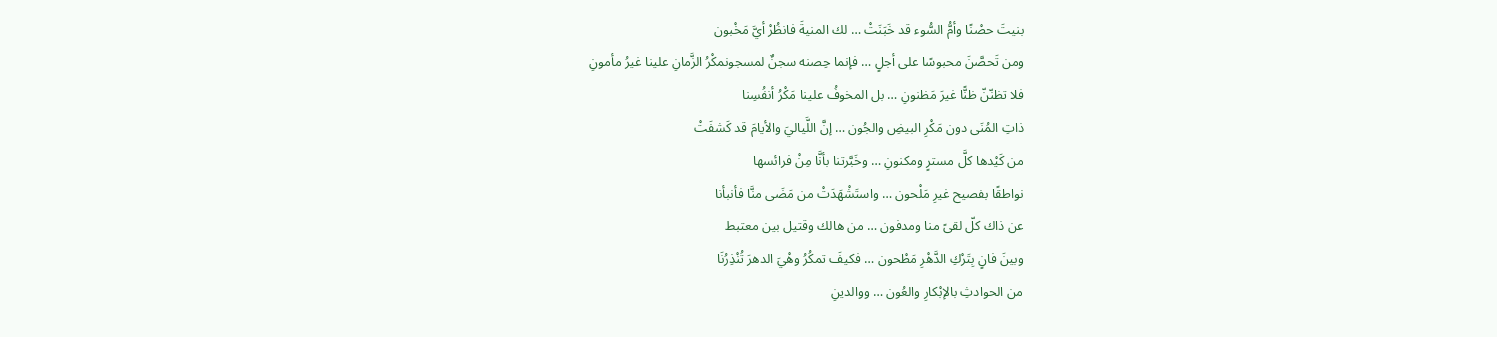بنيتَ حصْنًا وأمُّ السُّوء قد خَبَنَتْ … لك المنيةَ فانظُرْ أيَّ مَخْبون
ومن تَحصَّنَ محبوسًا على أجلٍ … فإنما حِصنه سجنٌ لمسجونمكْرُ الزَّمانِ علينا غيرُ مأمونِ
فلا تظنّنّ ظنًّا غيرَ مَظنونِ … بل المخوفُ علينا مَكْرُ أنفُسِنا
ذاتِ المُنَى دون مَكْرِ البيضِ والجُون … إنَّ اللَّياليَ والأيامَ قد كَشفَتْ
من كَيْدها كلَّ مسترٍ ومكنونِ … وخَبَّرتنا بأنَّا مِنْ فرائسها
نواطقًا بفصيح غيرِ مَلْحون … واستَشْهَدَتْ من مَضَى منَّا فأنبأنا
عن ذاك كلّ لقىً منا ومدفون … من هالك وقتيل بين معتبط
وبينَ فانٍ بِتَرْكِ الدَّهْرِ مَطْحون … فكيفَ تمكُرُ وهْيَ الدهرَ تُنْذِرُنَا
من الحوادثِ بالإبْكارِ والعُون … ووالدينِ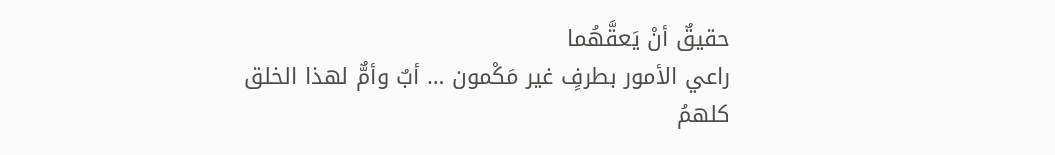حقيقٌ أنْ يَعقَّهُما
راعي الأمور بطرفٍ غير مَكْمون … أبٌ وأمٌّ لهذا الخلق كلهمُ